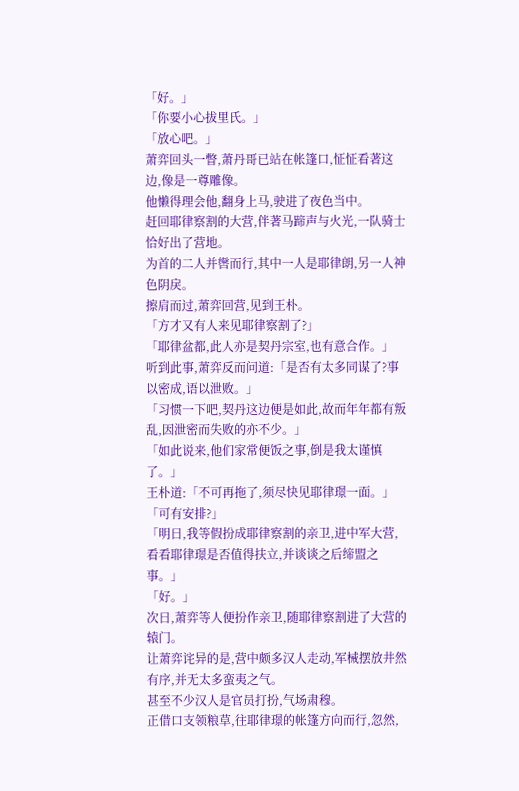「好。」
「你要小心拔里氏。」
「放心吧。」
萧弈回头一瞥,萧丹哥已站在帐篷口,怔怔看著这边,像是一尊雕像。
他懒得理会他,翻身上马,驶进了夜色当中。
赶回耶律察割的大营,伴著马蹄声与火光,一队骑士恰好出了营地。
为首的二人并辔而行,其中一人是耶律朗,另一人神色阴戾。
擦肩而过,萧弈回营,见到王朴。
「方才又有人来见耶律察割了?」
「耶律盆都,此人亦是契丹宗室,也有意合作。」
听到此事,萧弈反而问道:「是否有太多同谋了?事以密成,语以泄败。」
「习惯一下吧,契丹这边便是如此,故而年年都有叛乱,因泄密而失败的亦不少。」
「如此说来,他们家常便饭之事,倒是我太谨慎了。」
王朴道:「不可再拖了,须尽快见耶律璟一面。」
「可有安排?」
「明日,我等假扮成耶律察割的亲卫,进中军大营,看看耶律璟是否值得扶立,并谈谈之后缔盟之事。」
「好。」
次日,萧弈等人便扮作亲卫,随耶律察割进了大营的辕门。
让萧弈诧异的是,营中颇多汉人走动,军械摆放井然有序,并无太多蛮夷之气。
甚至不少汉人是官员打扮,气场肃穆。
正借口支领粮草,往耶律璟的帐篷方向而行,忽然,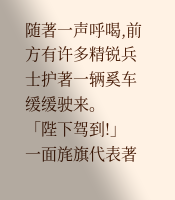随著一声呼喝,前方有许多精锐兵士护著一辆奚车缓缓驶来。
「陛下驾到!」
一面旄旗代表著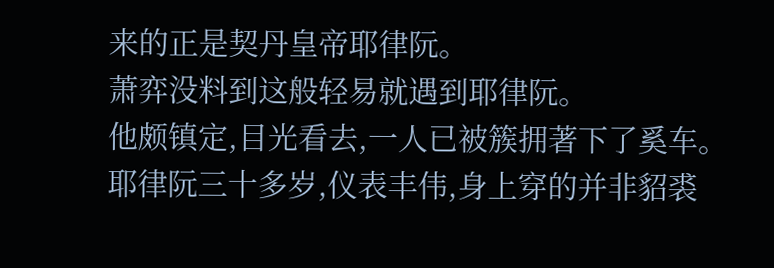来的正是契丹皇帝耶律阮。
萧弈没料到这般轻易就遇到耶律阮。
他颇镇定,目光看去,一人已被簇拥著下了奚车。
耶律阮三十多岁,仪表丰伟,身上穿的并非貂裘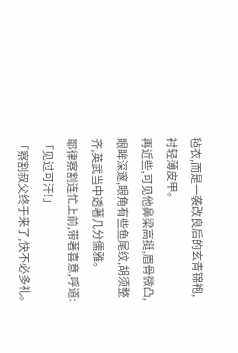毡衣,而是一袭改良后的玄青锦袍,衬轻薄皮甲。
再近些,可见他鼻梁高挺,眉骨微凸,眼眸深邃,眼角有些鱼尾纹,胡须整齐,英武当中透著几分儒雅。
耶律察割连忙上前,带著喜意,呼道:「见过可汗!」
「察割叔父终于来了,快不必多礼。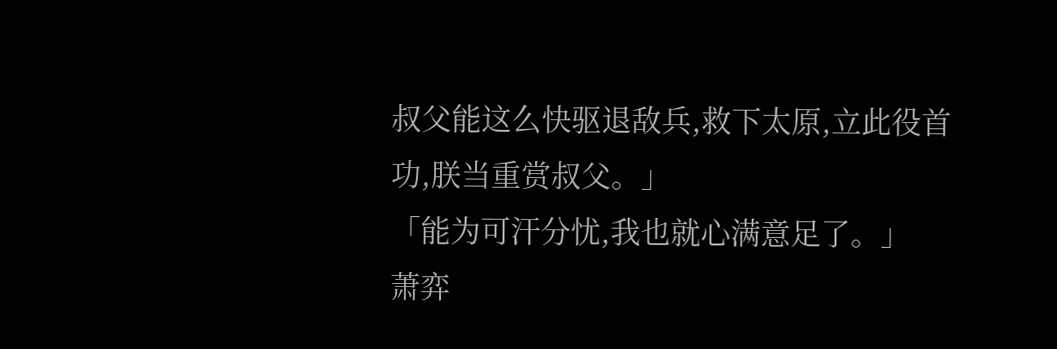叔父能这么快驱退敌兵,救下太原,立此役首功,朕当重赏叔父。」
「能为可汗分忧,我也就心满意足了。」
萧弈